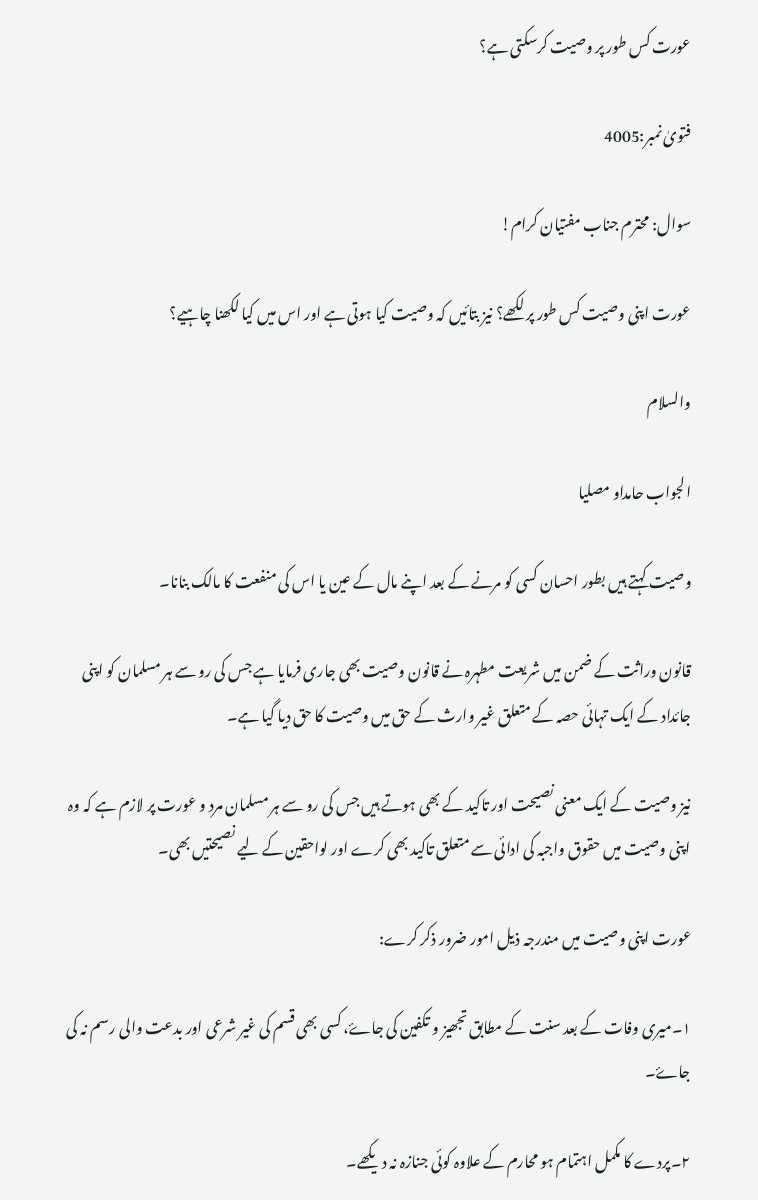عورت کس طور پر وصیت کرسکتی ہے؟

فتویٰ نمبر:4005

سوال: محترم جناب مفتیان کرام!

عورت اپنی وصیت کس طور پر لکھے؟ نیز بتائیں کہ وصیت کیا ہوتی ہے اور اس میں کیا لکھنا چاہیے؟

والسلام

الجواب حامداو مصليا

وصیت کہتے ہیں بطور احسان کسی کو مرنے کے بعد اپنے مال کے عین یا اس کی منفعت کا مالک بنانا۔

قانون وراثت کے ضمن میں شریعت مطہرہ نے قانون وصیت بھی جاری فرمایا ہے جس کی رو سے ہر مسلمان کو اپنی جائداد کے ایک تہائی حصہ کے متعلق غیر وارث کے حق میں وصیت کا حق دیا گیا ہے۔

نیز وصیت کے ایک معنی نصیحت اور تاکید کے بھی ہوتے ہیں جس کی رو سے ہر مسلمان مرد و عورت پر لازم ہے کہ وہ اپنی وصیت میں حقوق واجبہ کی ادائی سے متعلق تاکید بھی کرے اور لواحقین کے لیے نصیحتیں بھی۔

عورت اپنی وصیت میں مندرجہ ذیل امور ضرور ذکر کرے:

١۔میری وفات کے بعد سنت کے مطابق تجھیز و تکفین کی جاۓ، کسی بھی قسم کی غیر شرعی اور بدعت والی رسم نہ کی جاۓ۔

٢۔پردے کا مکمل اہتمام ہو محارم کے علاوہ کوئی جنازہ نہ دیکھے۔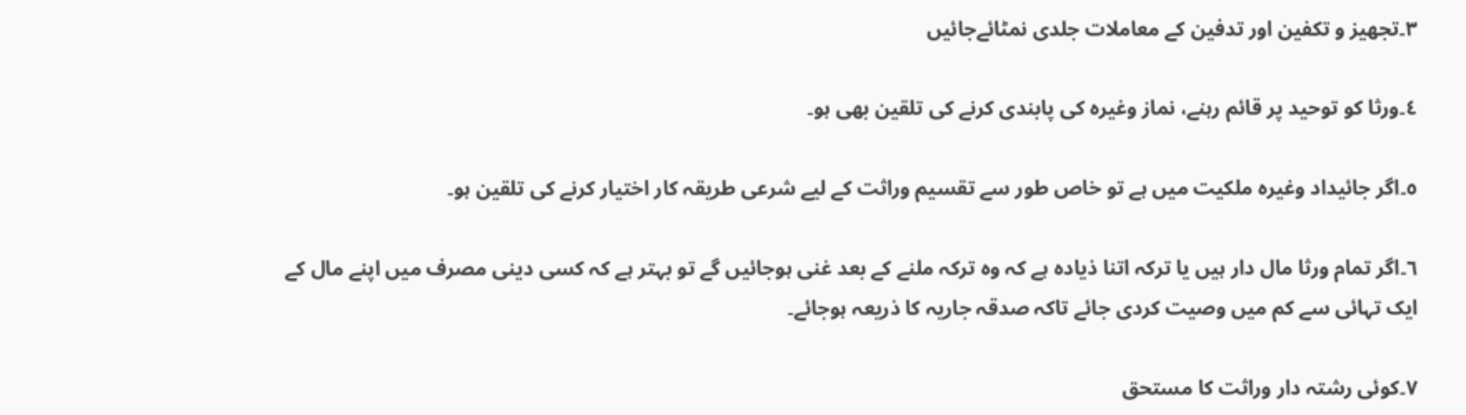٣۔تجھیز و تکفین اور تدفین کے معاملات جلدی نمٹائےجائیں

٤۔ورثا کو توحید پر قائم رہنے، نماز وغیرہ کی پابندی کرنے کی تلقین بھی ہو۔

٥۔اگر جائیداد وغیرہ ملکیت میں ہے تو خاص طور سے تقسیم وراثت کے لیے شرعی طریقہ کار اختیار کرنے کی تلقین ہو۔

٦۔اگر تمام ورثا مال دار ہیں یا ترکہ اتنا ذیادہ ہے کہ وہ ترکہ ملنے کے بعد غنی ہوجائیں گے تو بہتر ہے کہ کسی دینی مصرف میں اپنے مال کے ایک تہائی سے کم میں وصیت کردی جائے تاکہ صدقہ جاریہ کا ذریعہ ہوجائے۔

٧۔کوئی رشتہ دار وراثت کا مستحق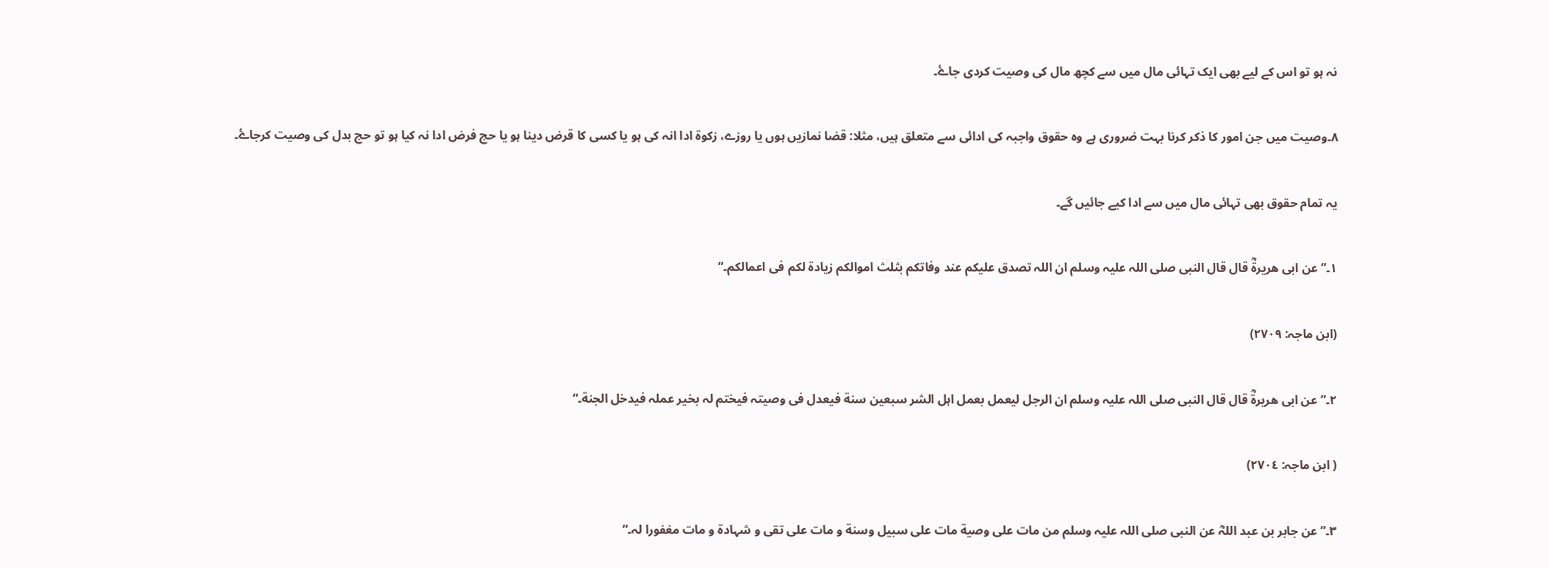نہ ہو تو اس کے لیے بھی ایک تہائی مال میں سے کچھ مال کی وصیت کردی جاۓ۔

٨۔وصیت میں جن امور کا ذکر کرنا بہت ضروری ہے وہ حقوق واجبہ کی ادائی سے متعلق ہیں، مثلا: قضا نمازیں ہوں یا روزے، زکوة ادا انہ کی ہو یا کسی کا قرض دینا ہو یا حج فرض ادا نہ کیا ہو تو حج بدل کی وصیت کرجاۓ۔

یہ تمام حقوق بھی تہائی مال میں سے ادا کیے جائیں گے۔

١۔”عن ابی ھریرةؓ قال قال النبی صلی اللہ علیہ وسلم ان اللہ تصدق علیکم عند وفاتکم بثلث اموالکم زیادة لکم فی اعمالکم۔“

(ابن ماجہ: ٢٧٠٩)

٢۔”عن ابی ھریرةؓ قال قال النبی صلی اللہ علیہ وسلم ان الرجل لیعمل بعمل اہل الشر سبعین سنة فیعدل فی وصیتہ فیختم لہ بخیر عملہ فیدخل الجنة۔“

( ابن ماجہ: ٢٧٠٤)

٣۔” عن جابر بن عبد اللہؓ عن النبی صلی اللہ علیہ وسلم من مات علی وصیة مات علی سبیل وسنة و مات علی تقی و شہادة و مات مغفورا لہ۔“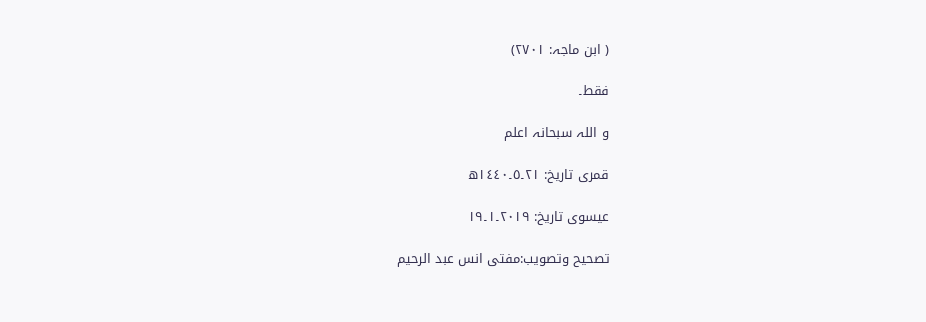( ابن ماجہ: ٢٧٠١)

فقط۔

و اللہ سبحانہ اعلم

قمری تاریخ: ٢١۔٥۔١٤٤٠ھ

عیسوی تاریخ: ٢٠١٩۔١۔١٩

تصحیح وتصویب:مفتی انس عبد الرحیم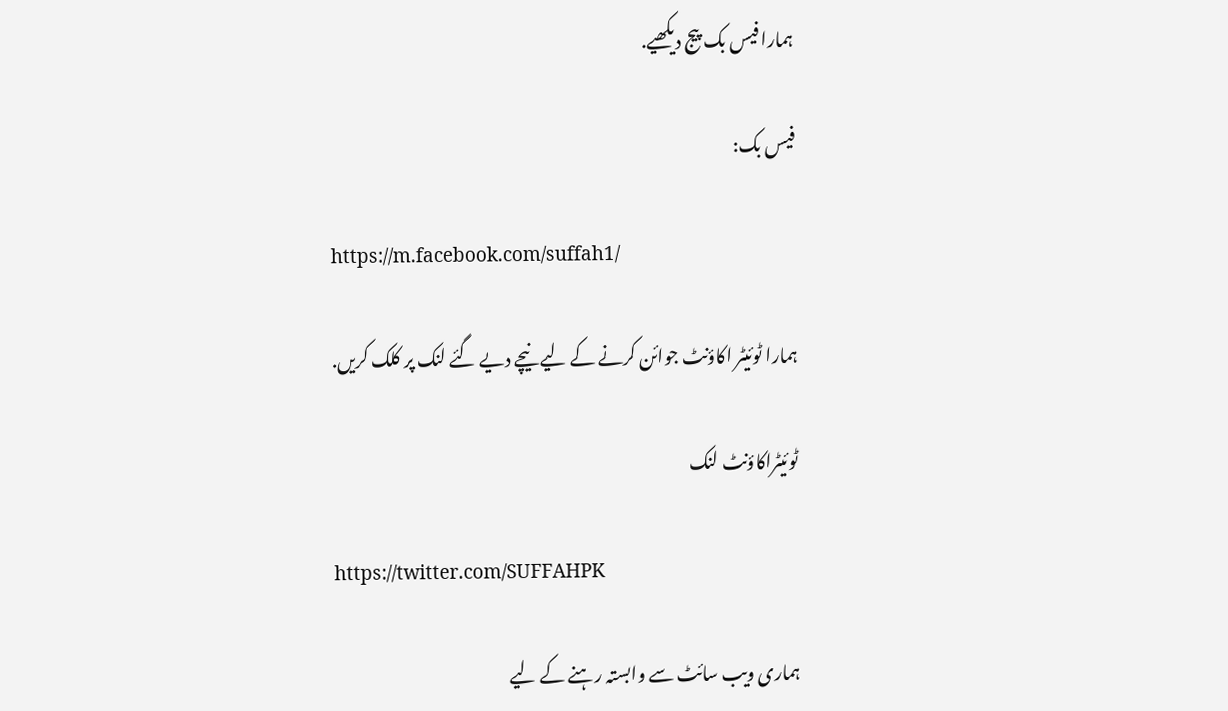ہمارا فیس بک پیج دیکھیے.

فیس بک:

https://m.facebook.com/suffah1/

ہمارا ٹوئیٹر اکاؤنٹ جوائن کرنے کے لیے نیچے دیے گئے لنک پر کلک کریں.

ٹوئیٹراکاؤنٹ لنک

https://twitter.com/SUFFAHPK

ہماری ویب سائٹ سے وابستہ رہنے کے لیے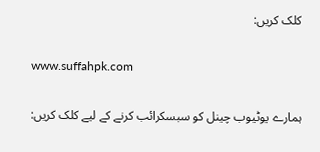کلک کریں:

www.suffahpk.com

ہمارے یوٹیوب چینل کو سبسکرائب کرنے کے لیے کلک کریں: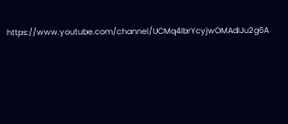https://www.youtube.com/channel/UCMq4IbrYcyjwOMAdIJu2g6A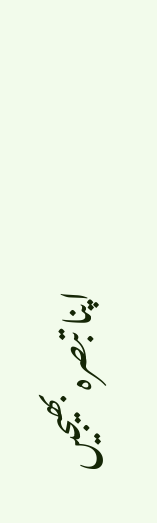اپنا تبصرہ بھیجیں